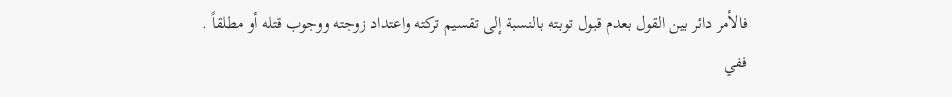فالأمر دائر بين القول بعدم قبول توبته بالنسبة إلى تقسيم تركته واعتداد زوجته ووجوب قتله أو مطلقاً .
ففي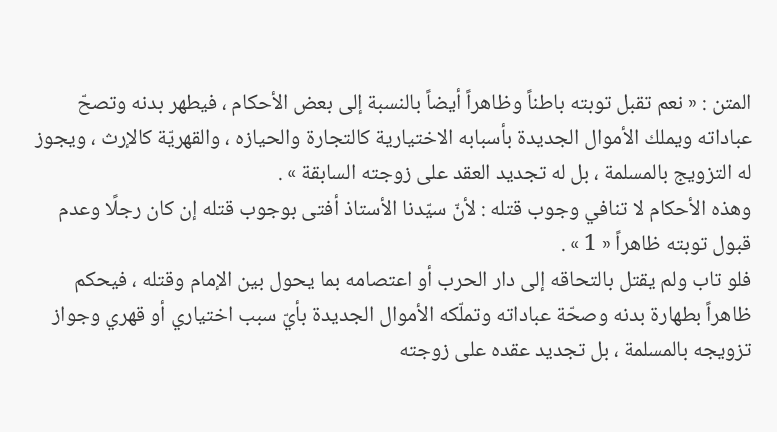المتن : « نعم تقبل توبته باطناً وظاهراً أيضاً بالنسبة إلى بعض الأحكام ، فيطهر بدنه وتصحّ عباداته ويملك الأموال الجديدة بأسبابه الاختيارية كالتجارة والحيازه ، والقهريّة كالإرث ، ويجوز له التزويج بالمسلمة ، بل له تجديد العقد على زوجته السابقة » .
وهذه الأحكام لا تنافي وجوب قتله : لأنّ سيّدنا الأستاذ أفتى بوجوب قتله إن كان رجلًا وعدم قبول توبته ظاهراً « 1 » .
فلو تاب ولم يقتل بالتحاقه إلى دار الحرب أو اعتصامه بما يحول بين الإمام وقتله ، فيحكم ظاهراً بطهارة بدنه وصحّة عباداته وتملّكه الأموال الجديدة بأيّ سبب اختياري أو قهري وجواز تزويجه بالمسلمة ، بل تجديد عقده على زوجته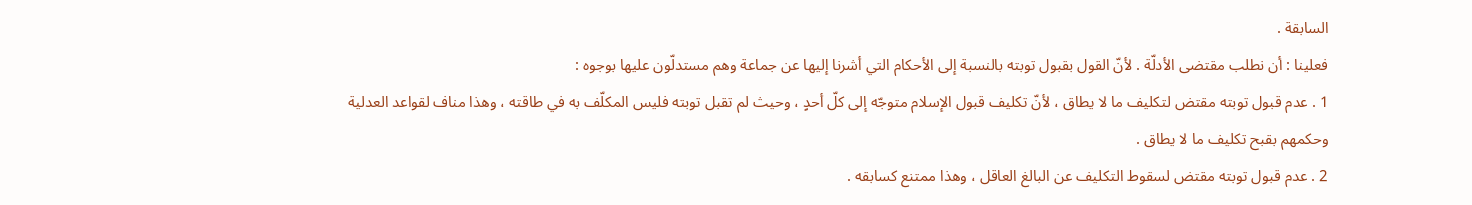السابقة .
فعلينا : أن نطلب مقتضى الأدلّة . لأنّ القول بقبول توبته بالنسبة إلى الأحكام التي أشرنا إليها عن جماعة وهم مستدلّون عليها بوجوه :
1 . عدم قبول توبته مقتض لتكليف ما لا يطاق ، لأنّ تكليف قبول الإسلام متوجّه إلى كلّ أحدٍ ، وحيث لم تقبل توبته فليس المكلّف به في طاقته ، وهذا مناف لقواعد العدلية وحكمهم بقبح تكليف ما لا يطاق .
2 . عدم قبول توبته مقتض لسقوط التكليف عن البالغ العاقل ، وهذا ممتنع كسابقه .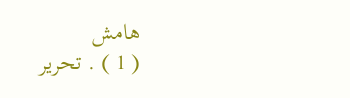هامش
( 1 ) . تحرير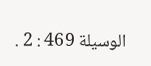الوسيلة 469 : 2 .